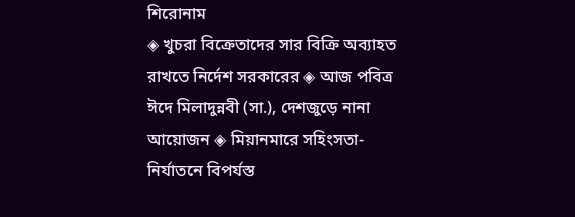শিরোনাম
◈ খুচরা বিক্রেতাদের সার বিক্রি অব্যাহত রাখতে নির্দেশ সরকারের ◈ আজ পবিত্র ঈদে মিলাদুন্নবী (সা.), দেশজুড়ে নানা আয়োজন ◈ মিয়ানমারে সহিংসতা-নির্যাতনে বিপর্যস্ত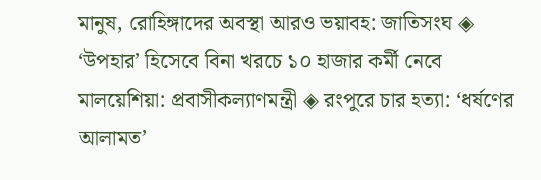মানুষ, রোহিঙ্গাদের অবস্থা আরও ভয়াবহ: জাতিসংঘ ◈ ‘উপহার’ হিসেবে বিনা খরচে ১০ হাজার কর্মী নেবে মালয়েশিয়া: প্রবাসীকল্যাণমন্ত্রী ◈ রংপুরে চার হত্যা: ‘ধর্ষণের আলামত’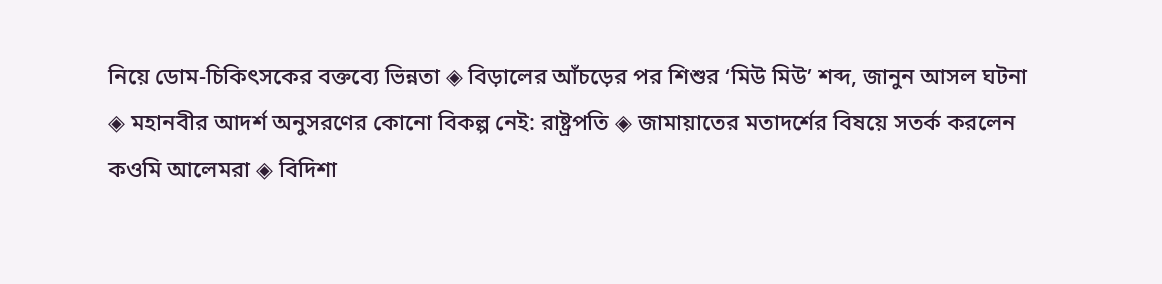নিয়ে ডোম-চিকিৎসকের বক্তব্যে ভিন্নতা ◈ বিড়ালের আঁচড়ের পর শিশুর ‘মিউ মিউ’ শব্দ, জানুন আসল ঘটনা ◈ মহানবীর আদর্শ অনুসরণের কোনো বিকল্প নেই: রাষ্ট্রপতি ◈ জামায়াতের মতাদর্শের বিষয়ে সতর্ক করলেন কওমি আলেমরা ◈ বিদিশা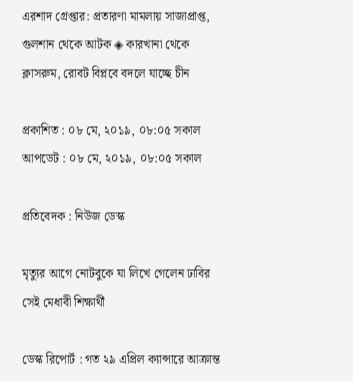এরশাদ গ্রেপ্তার: প্রতারণা মামলায় সাজাপ্রাপ্ত, গুলশান থেকে আটক ◈ কারখানা থেকে ক্লাসরুম, রোবট বিপ্লবে বদলে যাচ্ছে চীন

প্রকাশিত : ০৮ মে, ২০১৯, ০৮:০৫ সকাল
আপডেট : ০৮ মে, ২০১৯, ০৮:০৫ সকাল

প্রতিবেদক : নিউজ ডেস্ক

মৃত্যুর আগে নোটবুকে যা লিখে গেলেন ঢাবির সেই মেধাবী শিক্ষার্থী

ডেস্ক রিপোর্ট : গত ২৯ এপ্রিল ক্যান্সারে আক্রান্ত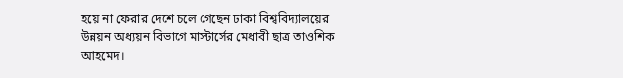হয়ে না ফেরার দেশে চলে গেছেন ঢাকা বিশ্ববিদ্যালয়ের উন্নয়ন অধ্যয়ন বিভাগে মাস্টার্সের মেধাবী ছাত্র তাওশিক আহমেদ।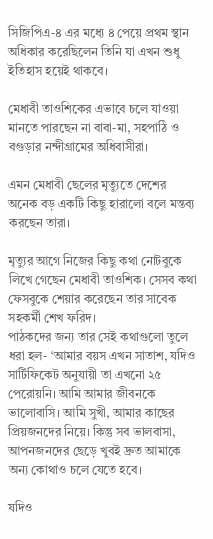সিজিপিএ-৪ এর মধ্যে ৪ পেয়ে প্রথম স্থান অধিকার করেছিলেন তিনি যা এখন শুধু ইতিহাস হয়েই থাকবে।

মেধাবী তাওশিকের এভাবে চলে যাওয়া মানতে পারছেন না বাবা-মা, সহপাঠি ও বগুড়ার নন্দীগ্রামের অধিবাসীরা।

এমন মেধাবী ছেলের মৃত্যুতে দেশের অনেক বড় একটি কিছু হারালো বলে মন্তব্য করছেন তারা।

মৃত্যুর আগে নিজের কিছু কথা নোটবুকে লিখে গেছেন মেধাবী তাওশিক। সেসব কথা ফেসবুকে শেয়ার করেছেন তার সাবেক সহকর্মী শেখ ফরিদ।
পাঠকদের জন্য তার সেই কথাগুলো তুলে ধরা হল- ‘আমার বয়স এখন সাতাশ, যদিও সার্টিফিকেট অনুযায়ী তা এখনো ২৫ পেরোয়নি। আমি আমার জীবনকে ভালোবাসি। আমি সুখী, আমার কাছের প্রিয়জনদের নিয়ে। কিন্তু সব ভালবাসা, আপনজনদের ছেড়ে খুবই দ্রুত আমাকে অন্য কোথাও চলে যেতে হবে।

যদিও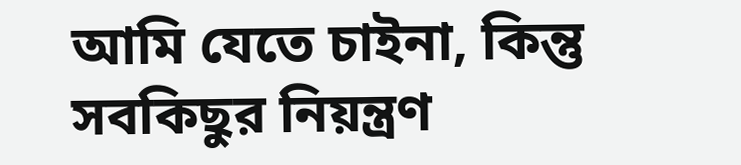আমি যেতে চাইনা, কিন্তু সবকিছুর নিয়ন্ত্রণ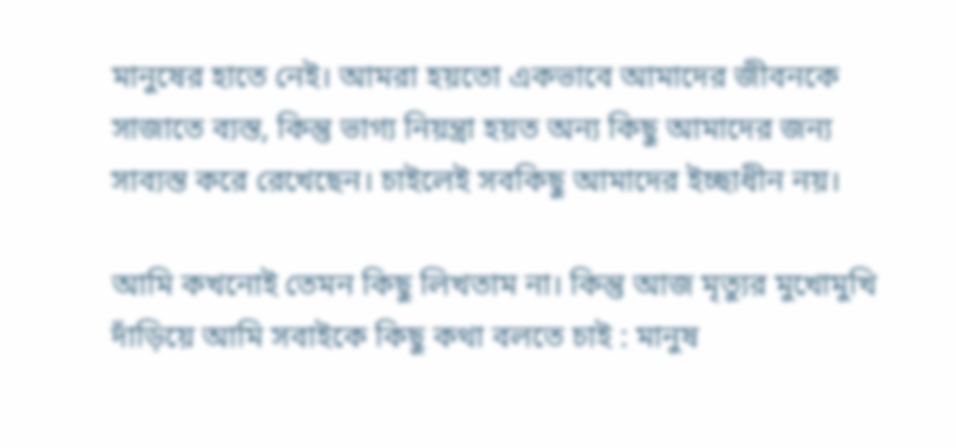মানুষের হাতে নেই। আমরা হয়তো একভাবে আমাদের জীবনকে সাজাতে ব্যস্ত, কিন্তু ভাগ্য নিয়ন্ত্রা হয়ত অন্য কিছু আমাদের জন্য সাব্যস্ত করে রেখেছেন। চাইলেই সবকিছু আমাদের ইচ্ছাধীন নয়।

আমি কখনোই তেমন কিছু লিখতাম না। কিন্তু আজ মৃত্যুর মুখোমুখি দাঁড়িয়ে আমি সবাইকে কিছু কথা বলতে চাই : মানুষ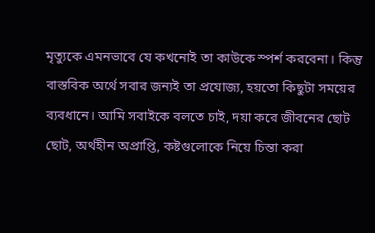মৃত্যুকে এমনভাবে যে কখনোই তা কাউকে স্পর্শ করবেনা। কিন্তু বাস্তবিক অর্থে সবার জন্যই তা প্রযোজ্য, হয়তো কিছুটা সময়ের ব্যবধানে। আমি সবাইকে বলতে চাই, দয়া করে জীবনের ছোট ছোট, অর্থহীন অপ্রাপ্তি, কষ্টগুলোকে নিয়ে চিন্তা করা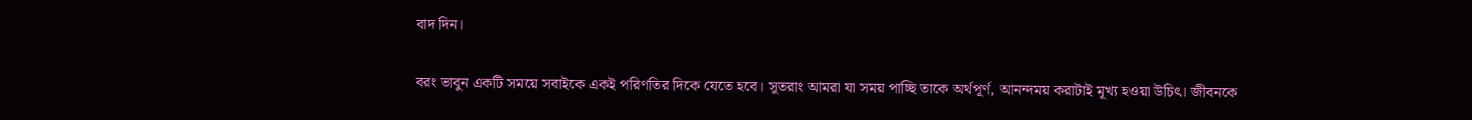বাদ দিন।

বরং ভাবুন একটি সময়ে সবাইকে একই পরিণতির দিকে যেতে হবে। সূতরাং আমরা যা সময় পাচ্ছি তাকে অর্থপূর্ণ, আনন্দময় করাটাই মূখ্য হওয়া উচিৎ। জীবনকে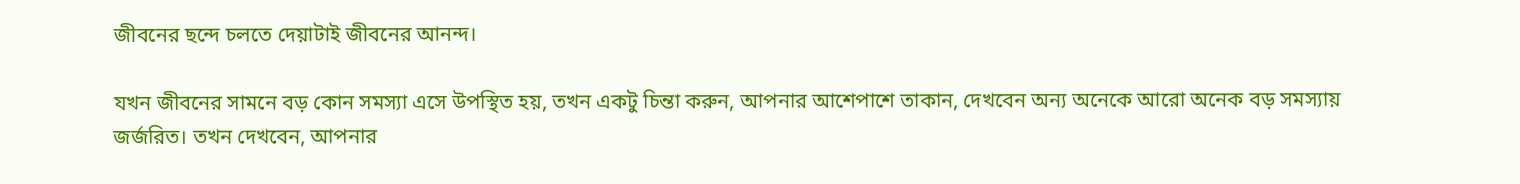জীবনের ছন্দে চলতে দেয়াটাই জীবনের আনন্দ।

যখন জীবনের সামনে বড় কোন সমস্যা এসে উপস্থিত হয়, তখন একটু চিন্তা করুন, আপনার আশেপাশে তাকান, দেখবেন অন্য অনেকে আরো অনেক বড় সমস্যায় জর্জরিত। তখন দেখবেন, আপনার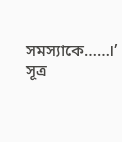সমস্যাকে……।’
সূত্র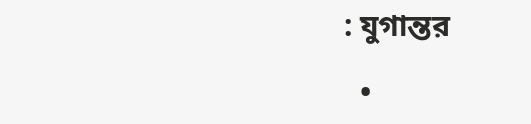: যুগান্তর

  •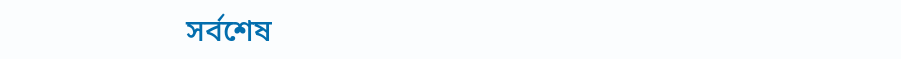সর্বশেষ